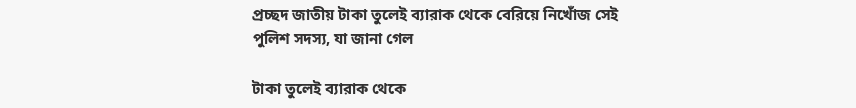প্রচ্ছদ জাতীয় টাকা তুলেই ব্যারাক থেকে বেরিয়ে নিখোঁজ সেই পুলিশ সদস্য, যা জানা গেল

টাকা তুলেই ব্যারাক থেকে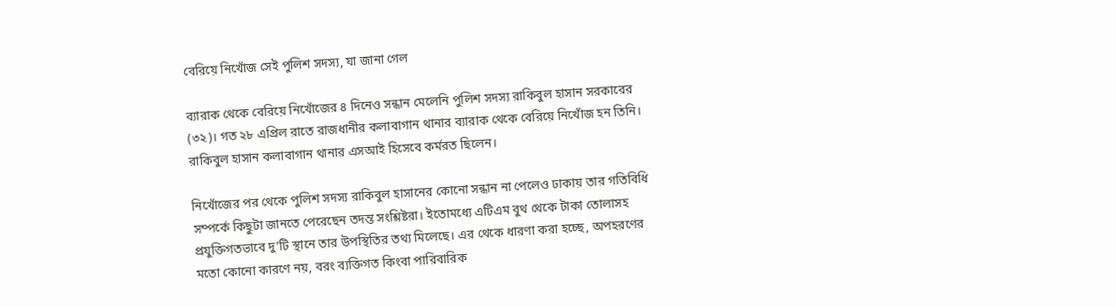বেরিয়ে নিখোঁজ সেই পুলিশ সদস্য, যা জানা গেল

ব্যারাক থেকে বেরিয়ে নিখোঁজের ৪ দিনেও সন্ধান মেলেনি পুলিশ সদস্য রাকিবুল হাসান সরকারের (৩২)। গত ২৮ এপ্রিল রাতে রাজধানীর কলাবাগান থানার ব্যারাক থেকে বেরিয়ে নিখোঁজ হন তিনি। রাকিবুল হাসান কলাবাগান থানার এসআই হিসেবে কর্মরত ছিলেন।

নিখোঁজের পর থেকে পুলিশ সদস্য রাকিবুল হাসানের কোনো সন্ধান না পেলেও ঢাকায় তার গতিবিধি সম্পর্কে কিছুটা জানতে পেরেছেন তদন্ত সংশ্লিষ্টরা। ইতোমধ্যে এটিএম বুথ থেকে টাকা তোলাসহ প্রযুক্তিগতভাবে দু’টি স্থানে তার উপস্থিতির তথ্য মিলেছে। এর থেকে ধারণা করা হচ্ছে, অপহরণের মতো কোনো কারণে নয়, বরং ব্যক্তিগত কিংবা পারিবারিক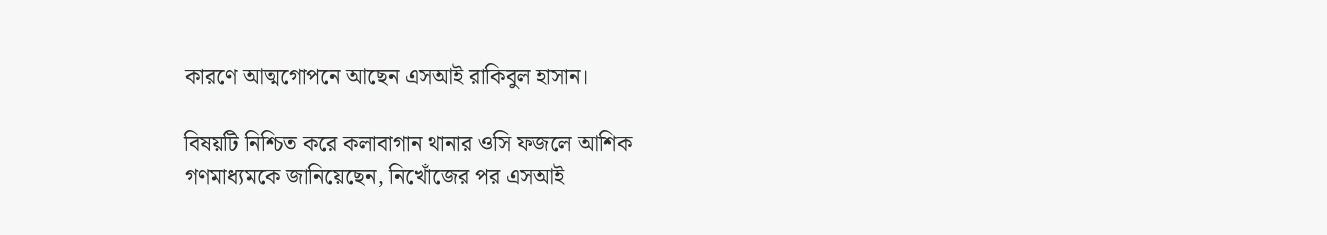কারণে আত্মগোপনে আছেন এসআই রাকিবুল হাসান।

বিষয়টি নিশ্চিত করে কলাবাগান থানার ওসি ফজলে আশিক গণমাধ্যমকে জানিয়েছেন, নিখোঁজের পর এসআই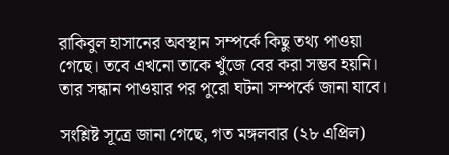রাকিবুল হাসানের অবস্থান সম্পর্কে কিছু তথ্য পাওয়া গেছে। তবে এখনো তাকে খুঁজে বের করা সম্ভব হয়নি। তার সন্ধান পাওয়ার পর পুরো ঘটনা সম্পর্কে জানা যাবে।

সংশ্লিষ্ট সূত্রে জানা গেছে, গত মঙ্গলবার (২৮ এপ্রিল)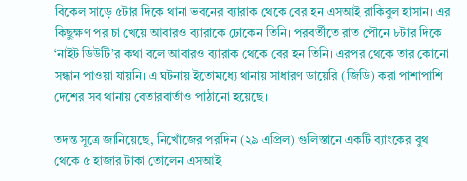বিকেল সাড়ে ৫টার দিকে থানা ভবনের ব্যারাক থেকে বের হন এসআই রাকিবুল হাসান। এর কিছুক্ষণ পর চা খেয়ে আবারও ব্যারাকে ঢোকেন তিনি। পরবর্তীতে রাত পৌনে ৮টার দিকে ‘নাইট ডিউটি’র কথা বলে আবারও ব্যারাক থেকে বের হন তিনি। এরপর থেকে তার কোনো সন্ধান পাওয়া যায়নি। এ ঘটনায় ইতোমধ্যে থানায় সাধারণ ডায়েরি (জিডি) করা পাশাপাশি দেশের সব থানায় বেতারবার্তাও পাঠানো হয়েছে।

তদন্ত সূত্রে জানিয়েছে, নিখোঁজের পরদিন (২৯ এপ্রিল) গুলিস্তানে একটি ব্যাংকের বুথ থেকে ৫ হাজার টাকা তোলেন এসআই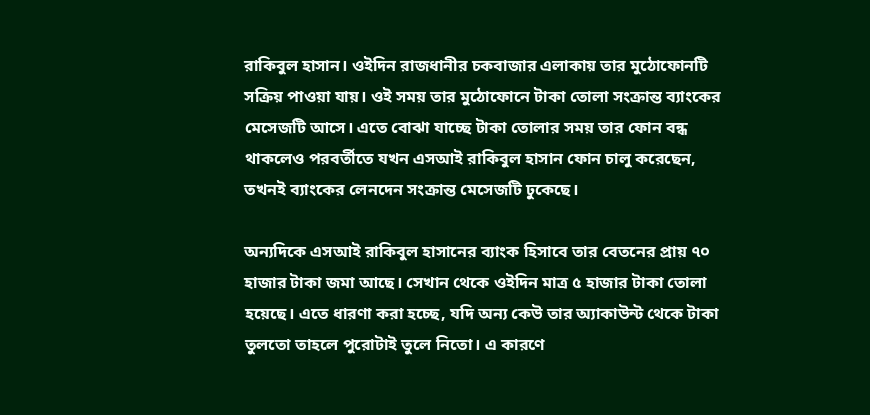রাকিবুল হাসান। ওইদিন রাজধানীর চকবাজার এলাকায় তার মুঠোফোনটি সক্রিয় পাওয়া যায়। ওই সময় তার মুঠোফোনে টাকা তোলা সংক্রান্ত ব্যাংকের মেসেজটি আসে। এতে বোঝা যাচ্ছে টাকা তোলার সময় তার ফোন বন্ধ থাকলেও পরবর্তীতে যখন এসআই রাকিবুল হাসান ফোন চালু করেছেন, তখনই ব্যাংকের লেনদেন সংক্রান্ত মেসেজটি ঢুকেছে।

অন্যদিকে এসআই রাকিবুল হাসানের ব্যাংক হিসাবে তার বেতনের প্রায় ৭০ হাজার টাকা জমা আছে। সেখান থেকে ওইদিন মাত্র ৫ হাজার টাকা তোলা হয়েছে। এতে ধারণা করা হচ্ছে, যদি অন্য কেউ তার অ্যাকাউন্ট থেকে টাকা তুলতো তাহলে পুরোটাই তুলে নিতো। এ কারণে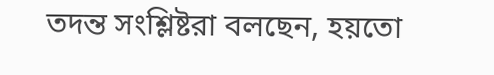তদন্ত সংশ্লিষ্টরা বলছেন, হয়তো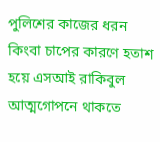পুলিশের কাজের ধরন কিংবা চাপের কারণে হতাশ হয়ে এসআই রাকিবুল আত্মগোপনে থাকতে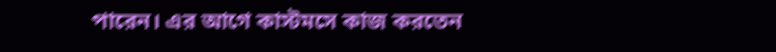পারেন। এর আগে কাস্টমসে কাজ করতেন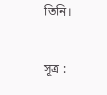তিনি।

সূত্র :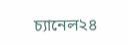চ্যানেল২৪